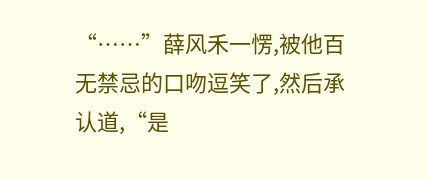“……”薛风禾一愣,被他百无禁忌的口吻逗笑了,然后承认道,“是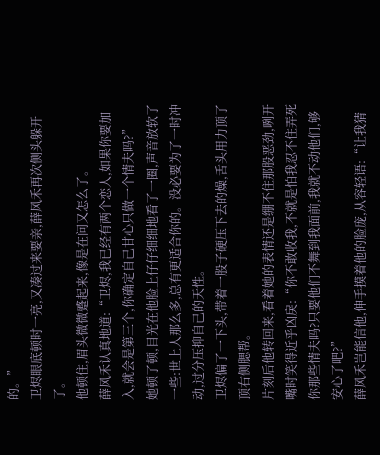的。”
卫烬眼底顿时一亮,又凑过来要亲,薛风禾再次侧头躲开了。
他顿住,眉头微微蹙起来,像是在问又怎么了。
薛风禾认真地道:“卫烬,我已经有两个恋人,如果你要加入,就会是第三个,你确定自己甘心只做一个情夫吗?”
她顿了顿,目光在他脸上仔仔细细地看了一圈,声音放软了一些:世上人那么多,总有更适合你的。没必要为了一时冲动,过分压抑自己的天性。
卫烬偏了一下头,带着一股子硬压下去的燥,舌头用力顶了顶右侧腮帮。
片刻后他转回来,看着她的表情还是绷不住那股恶劲,咧开嘴时笑得近乎凶戾:“你不敢收我,不就是怕我忍不住弄死你那些情夫吗?只要他们不舞到我面前,我就不动他们,够安心了吧?”
薛风禾岂能信他,伸手摸着他的脸庞,从容轻语:“让我猜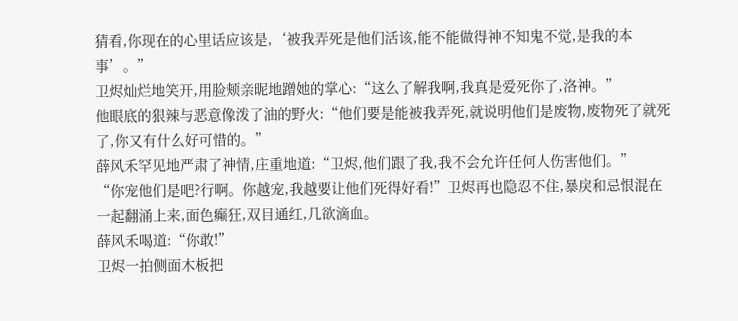猜看,你现在的心里话应该是,‘被我弄死是他们活该,能不能做得神不知鬼不觉,是我的本事’。”
卫烬灿烂地笑开,用脸颊亲昵地蹭她的掌心:“这么了解我啊,我真是爱死你了,洛神。”
他眼底的狠辣与恶意像泼了油的野火:“他们要是能被我弄死,就说明他们是废物,废物死了就死了,你又有什么好可惜的。”
薛风禾罕见地严肃了神情,庄重地道:“卫烬,他们跟了我,我不会允许任何人伤害他们。”
“你宠他们是吧?行啊。你越宠,我越要让他们死得好看!”卫烬再也隐忍不住,暴戾和忌恨混在一起翻涌上来,面色癫狂,双目通红,几欲滴血。
薛风禾喝道:“你敢!”
卫烬一拍侧面木板把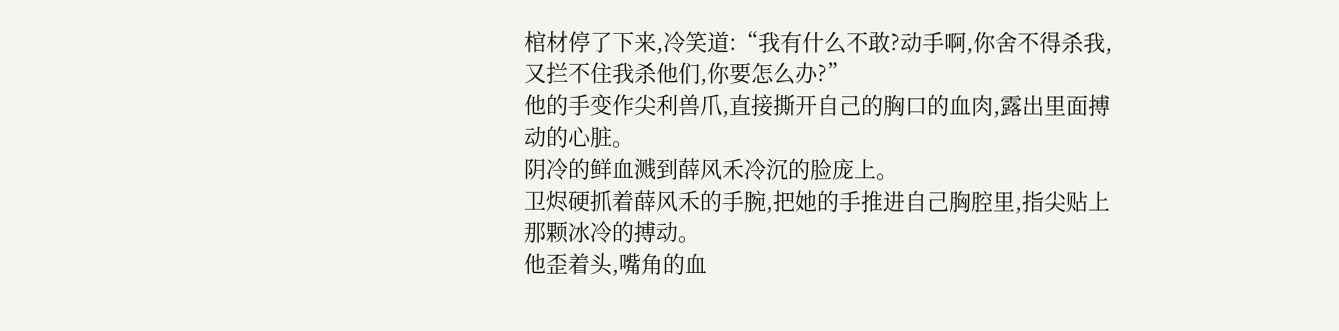棺材停了下来,冷笑道:“我有什么不敢?动手啊,你舍不得杀我,又拦不住我杀他们,你要怎么办?”
他的手变作尖利兽爪,直接撕开自己的胸口的血肉,露出里面搏动的心脏。
阴冷的鲜血溅到薛风禾冷沉的脸庞上。
卫烬硬抓着薛风禾的手腕,把她的手推进自己胸腔里,指尖贴上那颗冰冷的搏动。
他歪着头,嘴角的血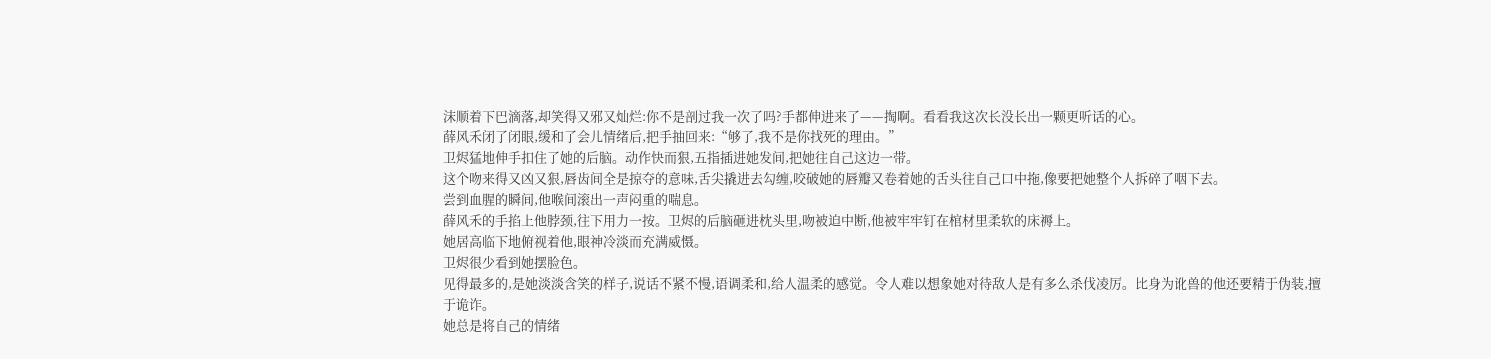沫顺着下巴滴落,却笑得又邪又灿烂:你不是剖过我一次了吗?手都伸进来了——掏啊。看看我这次长没长出一颗更听话的心。
薛风禾闭了闭眼,缓和了会儿情绪后,把手抽回来:“够了,我不是你找死的理由。”
卫烬猛地伸手扣住了她的后脑。动作快而狠,五指插进她发间,把她往自己这边一带。
这个吻来得又凶又狠,唇齿间全是掠夺的意味,舌尖撬进去勾缠,咬破她的唇瓣又卷着她的舌头往自己口中拖,像要把她整个人拆碎了咽下去。
尝到血腥的瞬间,他喉间滚出一声闷重的喘息。
薛风禾的手掐上他脖颈,往下用力一按。卫烬的后脑砸进枕头里,吻被迫中断,他被牢牢钉在棺材里柔软的床褥上。
她居高临下地俯视着他,眼神冷淡而充满威慑。
卫烬很少看到她摆脸色。
见得最多的,是她淡淡含笑的样子,说话不紧不慢,语调柔和,给人温柔的感觉。令人难以想象她对待敌人是有多么杀伐凌厉。比身为讹兽的他还要精于伪装,擅于诡诈。
她总是将自己的情绪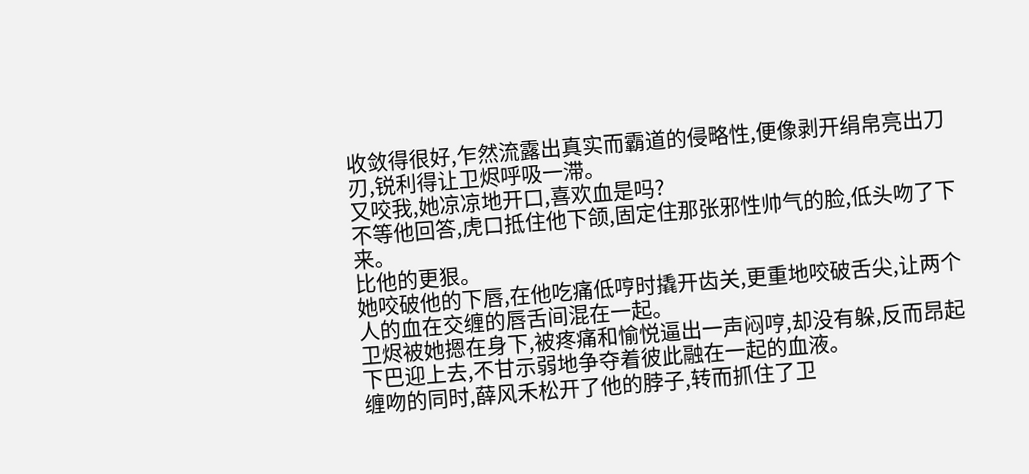收敛得很好,乍然流露出真实而霸道的侵略性,便像剥开绢帛亮出刀刃,锐利得让卫烬呼吸一滞。
又咬我,她凉凉地开口,喜欢血是吗?
不等他回答,虎口抵住他下颌,固定住那张邪性帅气的脸,低头吻了下来。
比他的更狠。
她咬破他的下唇,在他吃痛低哼时撬开齿关,更重地咬破舌尖,让两个人的血在交缠的唇舌间混在一起。
卫烬被她摁在身下,被疼痛和愉悦逼出一声闷哼,却没有躲,反而昂起下巴迎上去,不甘示弱地争夺着彼此融在一起的血液。
缠吻的同时,薛风禾松开了他的脖子,转而抓住了卫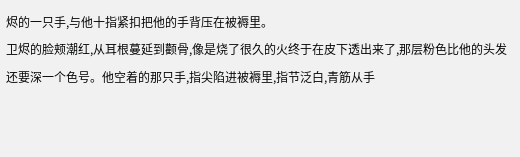烬的一只手,与他十指紧扣把他的手背压在被褥里。
卫烬的脸颊潮红,从耳根蔓延到颧骨,像是烧了很久的火终于在皮下透出来了,那层粉色比他的头发还要深一个色号。他空着的那只手,指尖陷进被褥里,指节泛白,青筋从手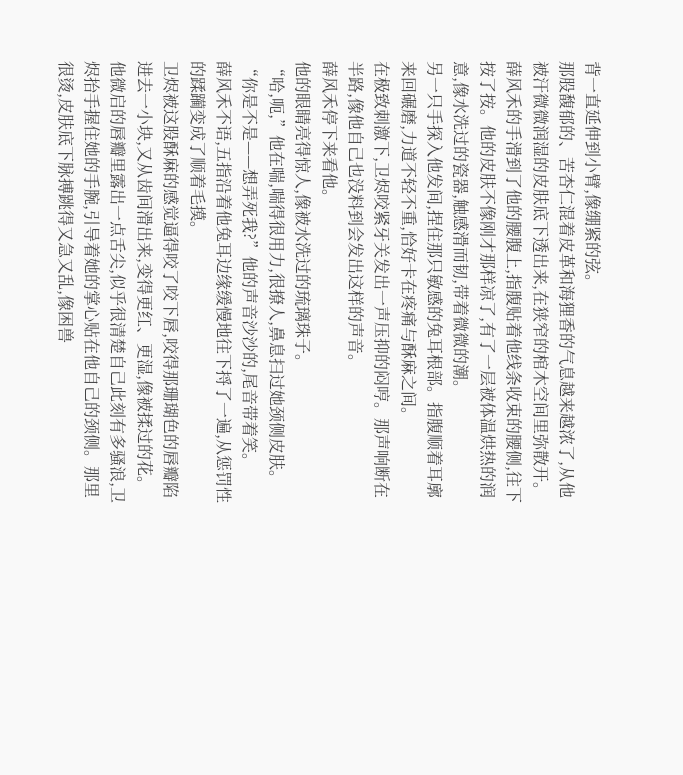背一直延伸到小臂,像绷紧的弦。
那股馥郁的、苦杏仁混着皮革和海狸香的气息越来越浓了,从他被汗微微润湿的皮肤底下透出来,在狭窄的棺木空间里弥散开。
薛风禾的手滑到了他的腰腹上,指腹贴着他线条收束的腰侧,往下按了按。他的皮肤不像刚才那样凉了,有了一层被体温烘热的润意,像水洗过的瓷器,触感滑而韧,带着微微的潮。
另一只手探入他发间,捏住那只敏感的兔耳根部。指腹顺着耳廓来回碾磨,力道不轻不重,恰好卡在疼痛与酥麻之间。
在极致刺激下,卫烬咬紧牙关发出一声压抑的闷哼。那声响断在半路,像他自己也没料到会发出这样的声音。
薛风禾停下来看他。
他的眼睛亮得惊人,像被水洗过的琉璃珠子。
“哈,呃,”他在喘,喘得很用力,很撩人,鼻息扫过她颈侧皮肤。
“你是不是——想弄死我?”他的声音沙沙的,尾音带着笑。
薛风禾不语,五指沿着他兔耳边缘缓慢地往下捋了一遍,从惩罚性的蹂躏变成了顺着毛摸。
卫烬被这股酥麻的感觉逼得咬了咬下唇,咬得那珊瑚色的唇瓣陷进去一小块,又从齿间滑出来,变得更红、更湿,像被揉过的花。
他微启的唇瓣里露出一点舌尖,似乎很清楚自己此刻有多骚浪,卫烬抬手握住她的手腕,引导着她的掌心贴在他自己的颈侧。那里很烫,皮肤底下脉搏跳得又急又乱,像困兽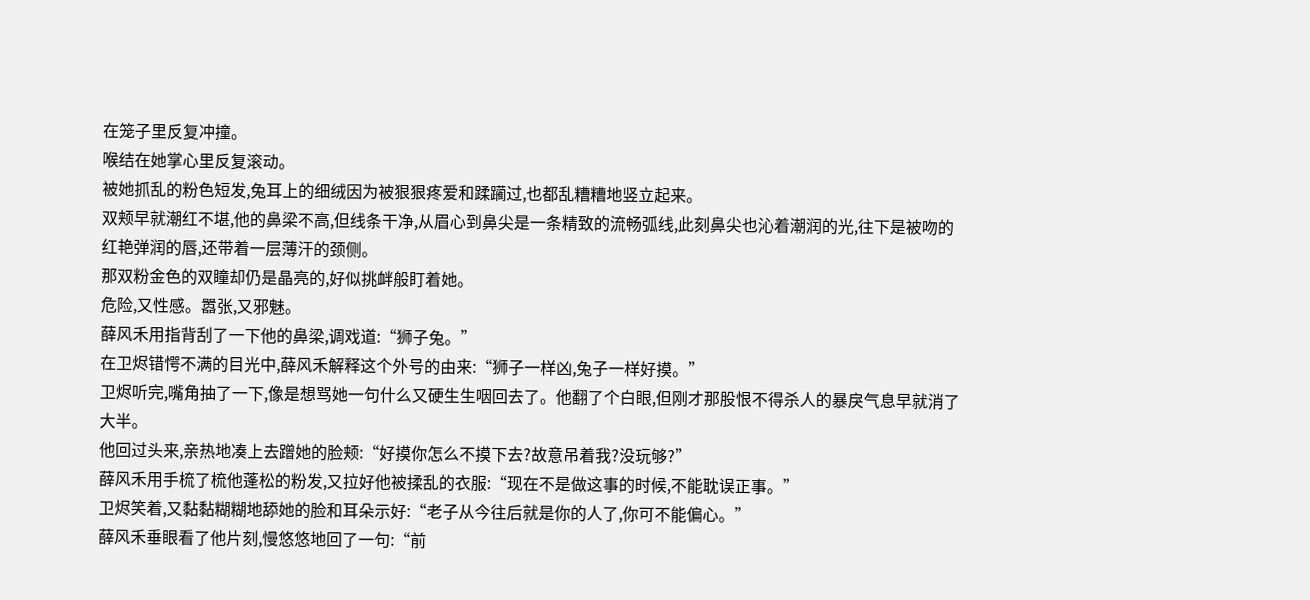在笼子里反复冲撞。
喉结在她掌心里反复滚动。
被她抓乱的粉色短发,兔耳上的细绒因为被狠狠疼爱和蹂躏过,也都乱糟糟地竖立起来。
双颊早就潮红不堪,他的鼻梁不高,但线条干净,从眉心到鼻尖是一条精致的流畅弧线,此刻鼻尖也沁着潮润的光,往下是被吻的红艳弹润的唇,还带着一层薄汗的颈侧。
那双粉金色的双瞳却仍是晶亮的,好似挑衅般盯着她。
危险,又性感。嚣张,又邪魅。
薛风禾用指背刮了一下他的鼻梁,调戏道:“狮子兔。”
在卫烬错愕不满的目光中,薛风禾解释这个外号的由来:“狮子一样凶,兔子一样好摸。”
卫烬听完,嘴角抽了一下,像是想骂她一句什么又硬生生咽回去了。他翻了个白眼,但刚才那股恨不得杀人的暴戾气息早就消了大半。
他回过头来,亲热地凑上去蹭她的脸颊:“好摸你怎么不摸下去?故意吊着我?没玩够?”
薛风禾用手梳了梳他蓬松的粉发,又拉好他被揉乱的衣服:“现在不是做这事的时候,不能耽误正事。”
卫烬笑着,又黏黏糊糊地舔她的脸和耳朵示好:“老子从今往后就是你的人了,你可不能偏心。”
薛风禾垂眼看了他片刻,慢悠悠地回了一句:“前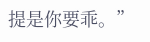提是你要乖。”